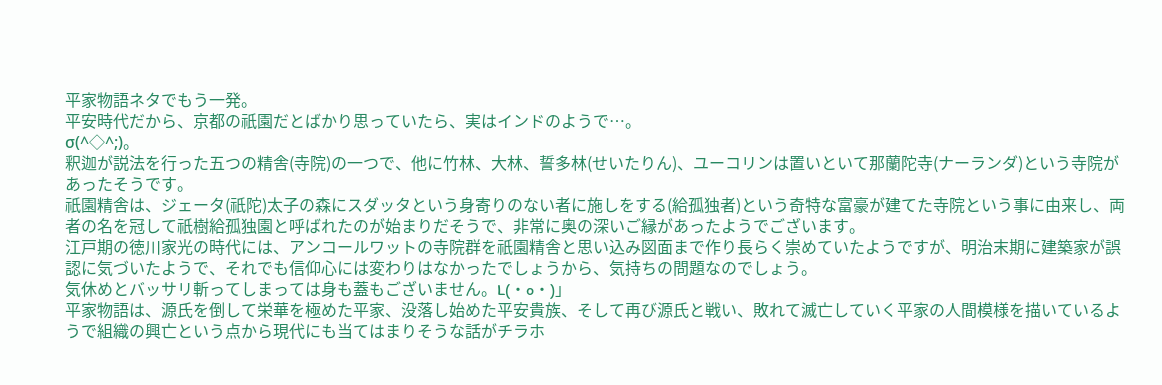平家物語ネタでもう一発。
平安時代だから、京都の祇園だとばかり思っていたら、実はインドのようで…。
σ(^◇^;)。
釈迦が説法を行った五つの精舎(寺院)の一つで、他に竹林、大林、誓多林(せいたりん)、ユーコリンは置いといて那蘭陀寺(ナーランダ)という寺院があったそうです。
祇園精舎は、ジェータ(祇陀)太子の森にスダッタという身寄りのない者に施しをする(給孤独者)という奇特な富豪が建てた寺院という事に由来し、両者の名を冠して祇樹給孤独園と呼ばれたのが始まりだそうで、非常に奥の深いご縁があったようでございます。
江戸期の徳川家光の時代には、アンコールワットの寺院群を祇園精舎と思い込み図面まで作り長らく崇めていたようですが、明治末期に建築家が誤認に気づいたようで、それでも信仰心には変わりはなかったでしょうから、気持ちの問題なのでしょう。
気休めとバッサリ斬ってしまっては身も蓋もございません。L(・o・)」
平家物語は、源氏を倒して栄華を極めた平家、没落し始めた平安貴族、そして再び源氏と戦い、敗れて滅亡していく平家の人間模様を描いているようで組織の興亡という点から現代にも当てはまりそうな話がチラホ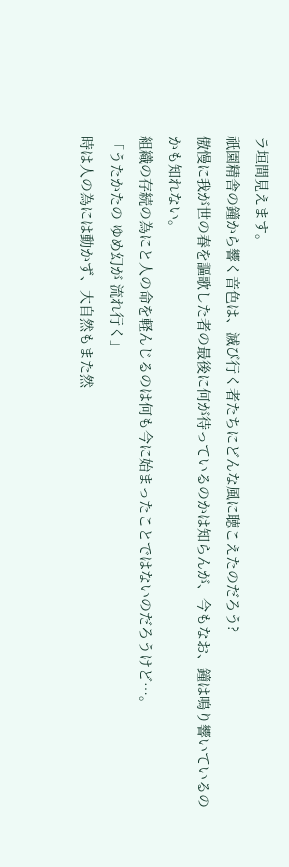ラ垣間見えます。
祇園精舎の鐘から響く音色は、滅び行く者たちにどんな風に聴こえたのだろう?
傲慢に我が世の春を謳歌した者の最後に何が待っているのかは知らんが、今もなお、鐘は鳴り響いているのかも知れない。
組織の存続の為にと人の命を軽んじるのは何も今に始まったことではないのだろうけど…。
「うたかたの ゆめ幻が 流れ行く」
時は人の為には動かず、大自然もまた然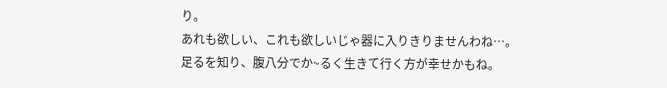り。
あれも欲しい、これも欲しいじゃ器に入りきりませんわね…。
足るを知り、腹八分でか~るく生きて行く方が幸せかもね。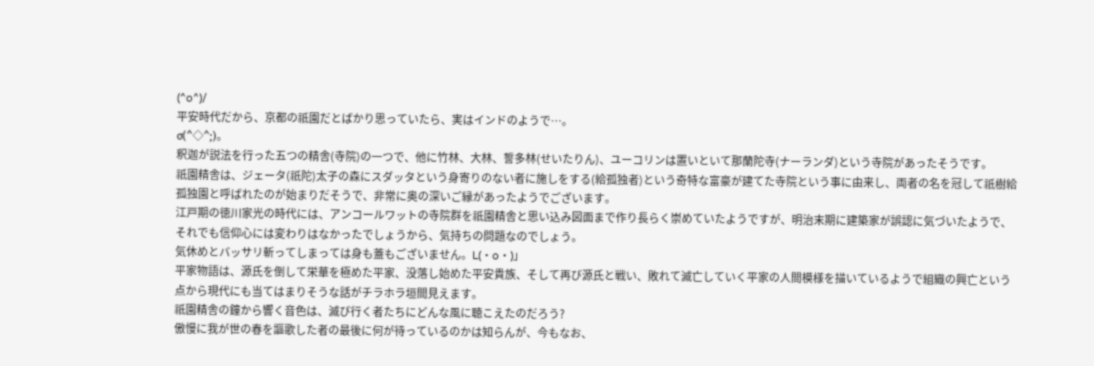(^o^)/
平安時代だから、京都の祇園だとばかり思っていたら、実はインドのようで…。
σ(^◇^;)。
釈迦が説法を行った五つの精舎(寺院)の一つで、他に竹林、大林、誓多林(せいたりん)、ユーコリンは置いといて那蘭陀寺(ナーランダ)という寺院があったそうです。
祇園精舎は、ジェータ(祇陀)太子の森にスダッタという身寄りのない者に施しをする(給孤独者)という奇特な富豪が建てた寺院という事に由来し、両者の名を冠して祇樹給孤独園と呼ばれたのが始まりだそうで、非常に奥の深いご縁があったようでございます。
江戸期の徳川家光の時代には、アンコールワットの寺院群を祇園精舎と思い込み図面まで作り長らく崇めていたようですが、明治末期に建築家が誤認に気づいたようで、それでも信仰心には変わりはなかったでしょうから、気持ちの問題なのでしょう。
気休めとバッサリ斬ってしまっては身も蓋もございません。L(・o・)」
平家物語は、源氏を倒して栄華を極めた平家、没落し始めた平安貴族、そして再び源氏と戦い、敗れて滅亡していく平家の人間模様を描いているようで組織の興亡という点から現代にも当てはまりそうな話がチラホラ垣間見えます。
祇園精舎の鐘から響く音色は、滅び行く者たちにどんな風に聴こえたのだろう?
傲慢に我が世の春を謳歌した者の最後に何が待っているのかは知らんが、今もなお、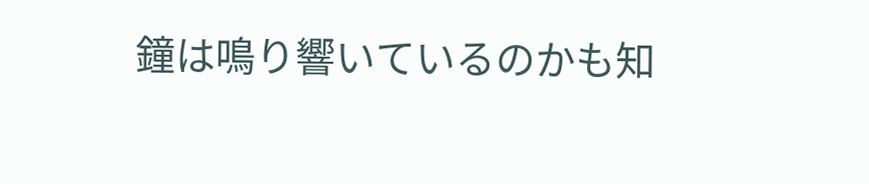鐘は鳴り響いているのかも知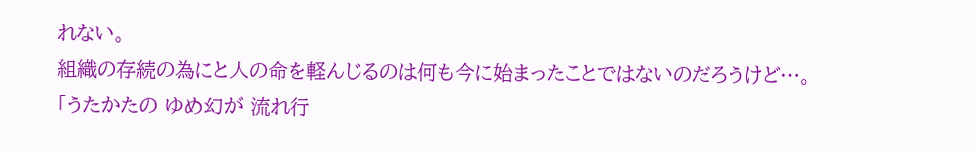れない。
組織の存続の為にと人の命を軽んじるのは何も今に始まったことではないのだろうけど…。
「うたかたの ゆめ幻が 流れ行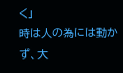く」
時は人の為には動かず、大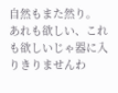自然もまた然り。
あれも欲しい、これも欲しいじゃ器に入りきりませんわ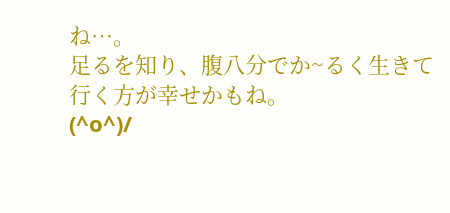ね…。
足るを知り、腹八分でか~るく生きて行く方が幸せかもね。
(^o^)/